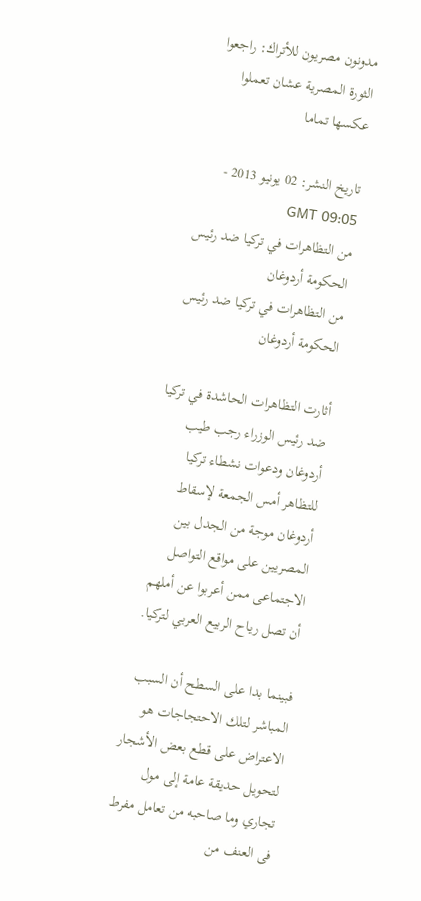مدونون مصريون للأتراك: راجعوا الثورة المصرية عشان تعملوا عكسها تماما

تاريخ النشر: 02 يونيو 2013 - 09:05 GMT
من التظاهرات في تركيا ضد رئيس الحكومة أردوغان
من التظاهرات في تركيا ضد رئيس الحكومة أردوغان

أثارت التظاهرات الحاشدة في تركيا ضد رئيس الوزراء رجب طيب أردوغان ودعوات نشطاء تركيا للتظاهر أمس الجمعة لإسقاط أردوغان موجة من الجدل بين المصريين على مواقع التواصل الاجتماعى ممن أعربوا عن أملهم أن تصل رياح الربيع العربي لتركيا.

فبينما بدا على السطح أن السبب المباشر لتلك الاحتجاجات هو الاعتراض على قطع بعض الأشجار لتحويل حديقة عامة إلى مول تجاري وما صاحبه من تعامل مفرط فى العنف من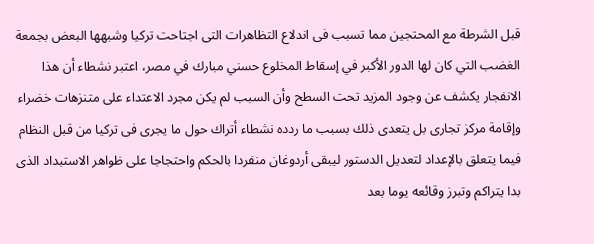قبل الشرطة مع المحتجين مما تسبب فى اندلاع التظاهرات التى اجتاحت تركيا وشبهها البعض بجمعة الغضب التي كان لها الدور الأكبر في إسقاط المخلوع حسني مبارك في مصر، اعتبر نشطاء أن هذا الانفجار يكشف عن وجود المزيد تحت السطح وأن السبب لم يكن مجرد الاعتداء على متنزهات خضراء وإقامة مركز تجارى بل يتعدى ذلك بسبب ما ردده نشطاء أتراك حول ما يجرى فى تركيا من قبل النظام فيما يتعلق بالإعداد لتعديل الدستور ليبقى أردوغان منفردا بالحكم واحتجاجا على ظواهر الاستبداد الذى بدا يتراكم وتبرز وقائعه يوما بعد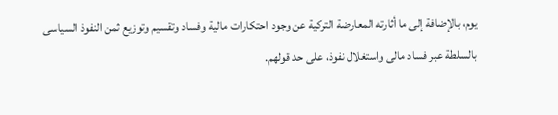يوم، بالإضافة إلى ما أثارته المعارضة التركية عن وجود احتكارات مالية وفساد وتقسيم وتوزيع ثمن النفوذ السياسى بالسلطة عبر فساد مالى واستغلال نفوذ، على حد قولهم.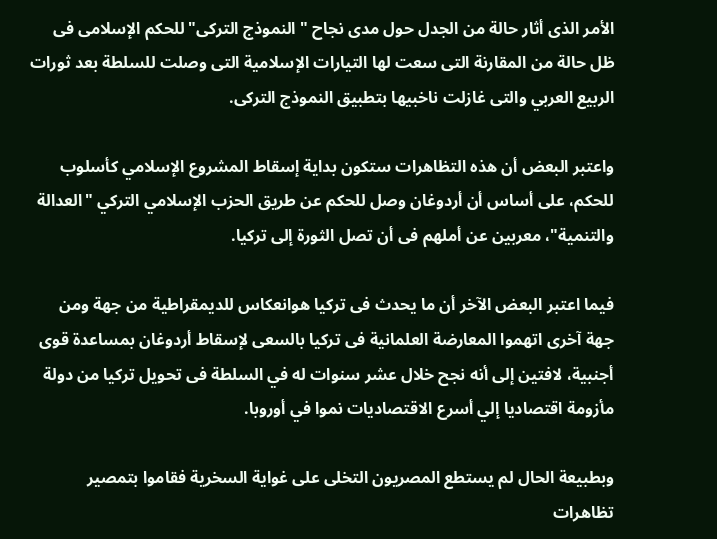الأمر الذى أثار حالة من الجدل حول مدى نجاح "النموذج التركى" للحكم الإسلامى فى ظل حالة من المقارنة التى سعت لها التيارات الإسلامية التى وصلت للسلطة بعد ثورات الربيع العربي والتى غازلت ناخبيها بتطبيق النموذج التركى.

واعتبر البعض أن هذه التظاهرات ستكون بداية إسقاط المشروع الإسلامي كأسلوب للحكم، على أساس أن أردوغان وصل للحكم عن طريق الحزب الإسلامي التركي "العدالة والتنمية"، معربين عن أملهم فى أن تصل الثورة إلى تركيا.

فيما اعتبر البعض الآخر أن ما يحدث فى تركيا هوانعكاس للديمقراطية من جهة ومن جهة آخرى اتهموا المعارضة العلمانية فى تركيا بالسعى لإسقاط أردوغان بمساعدة قوى أجنبية، لافتين إلى أنه نجح خلال عشر سنوات له في السلطة فى تحويل تركيا من دولة مأزومة اقتصاديا إلي أسرع الاقتصاديات نموا في أوروبا.

وبطبيعة الحال لم يستطع المصريون التخلى على غواية السخرية فقاموا بتمصير تظاهرات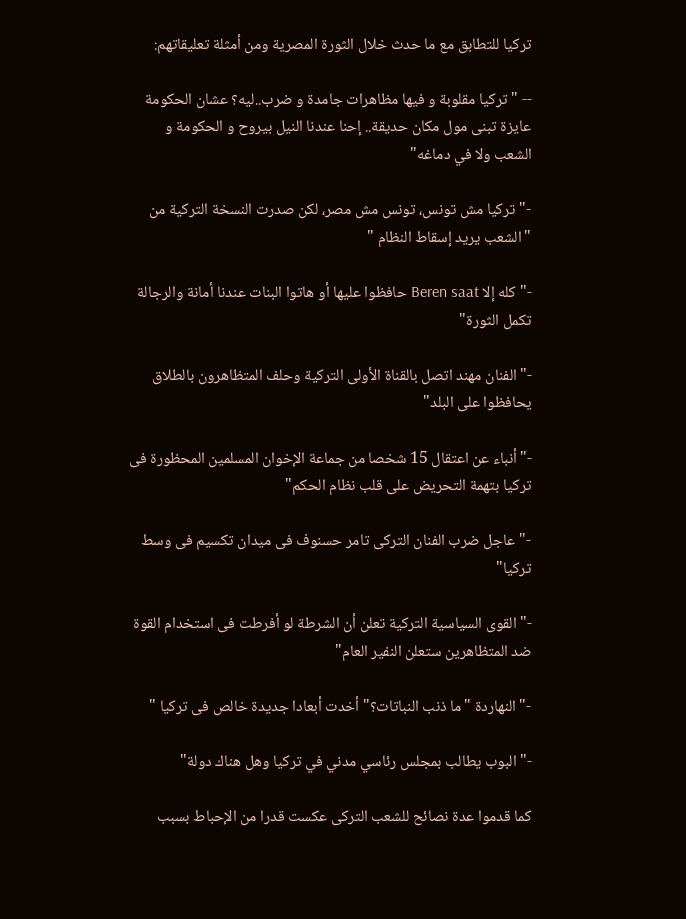تركيا للتطابق مع ما حدث خلال الثورة المصرية ومن أمثلة تعليقاتهم:

-- " تركيا مقلوبة و فيها مظاهرات جامدة و ضرب..ليه؟ عشان الحكومة عايزة تبنى مول مكان حديقة.. إحنا عندنا النيل بيروح و الحكومة و الشعب ولا في دماغه"

-"تركيا مش تونس، تونس مش مصر، لكن صدرت النسخة التركية من "الشعب يريد إسقاط النظام "

-"كله إلا Beren saat حافظوا عليها أو هاتوا البنات عندنا أمانة والرجالة تكمل الثورة"

-"الفنان مهند اتصل بالقناة الأولى التركية وحلف المتظاهرون بالطلاق يحافظوا على البلد"

-"أنباء عن اعتقال 15 شخصا من جماعة الإخوان المسلمين المحظورة فى تركيا بتهمة التحريض على قلب نظام الحكم"

-"عاجل ضرب الفنان التركى تامر حسنوف فى ميدان تكسيم فى وسط تركيا"

-"القوى السياسية التركية تعلن أن الشرطة لو أفرطت فى استخدام القوة ضد المتظاهرين ستعلن النفير العام"

-"النهاردة "ما ذنب النباتات؟" أخدت أبعادا جديدة خالص فى تركيا "

-"البوب يطالب بمجلس رئاسي مدني في تركيا وهل هناك دولة"

كما قدموا عدة نصائح للشعب التركى عكست قدرا من الإحباط بسبب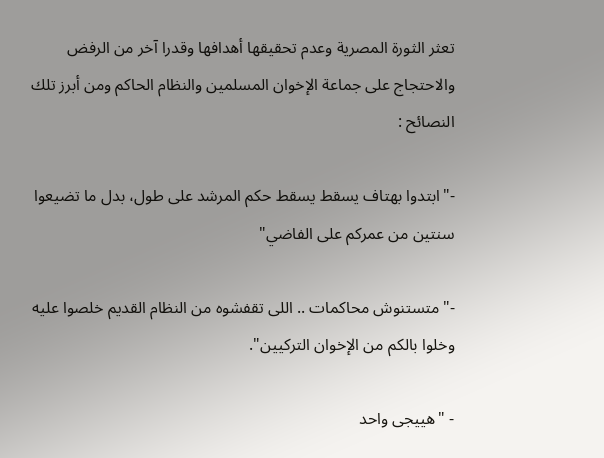تعثر الثورة المصرية وعدم تحقيقها أهدافها وقدرا آخر من الرفض والاحتجاج على جماعة الإخوان المسلمين والنظام الحاكم ومن أبرز تلك النصائح :

-"ابتدوا بهتاف يسقط يسقط حكم المرشد على طول، بدل ما تضيعوا سنتين من عمركم على الفاضي"

-"متستنوش محاكمات .. اللى تقفشوه من النظام القديم خلصوا عليه وخلوا بالكم من الإخوان التركيين".

- "هييجى واحد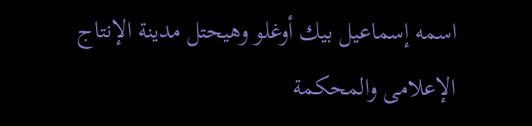اسمه إسماعيل بيك أوغلو وهيحتل مدينة الإنتاج الإعلامى والمحكمة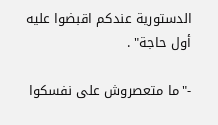الدستورية عندكم اقبضوا عليه أول حاجة" .

-"ما متعصروش على نفسكوا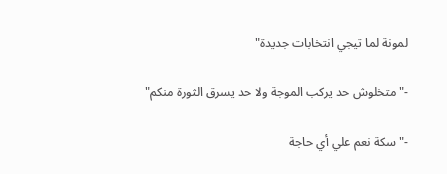لمونة لما تيجي انتخابات جديدة"

-"متخلوش حد يركب الموجة ولا حد يسرق الثورة منكم"

-"سكة نعم علي أي حاجة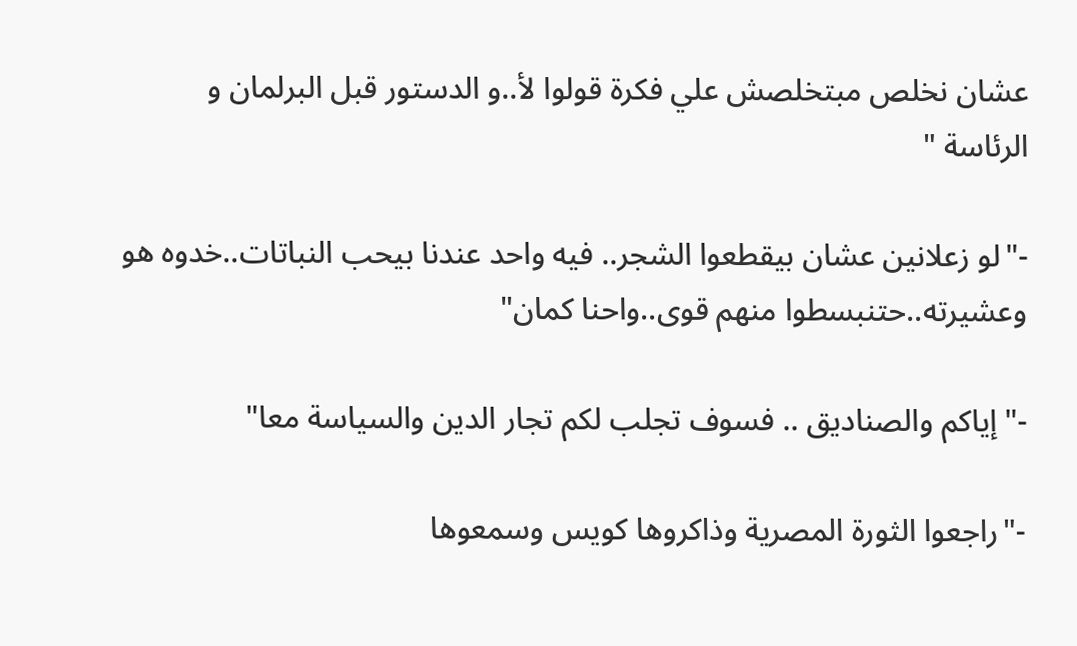عشان نخلص مبتخلصش علي فكرة قولوا لأ..و الدستور قبل البرلمان و الرئاسة "

-"لو زعلانين عشان بيقطعوا الشجر.. فيه واحد عندنا بيحب النباتات..خدوه هو وعشيرته..حتنبسطوا منهم قوى..واحنا كمان"

-"إياكم والصناديق .. فسوف تجلب لكم تجار الدين والسياسة معا"

-"راجعوا الثورة المصرية وذاكروها كويس وسمعوها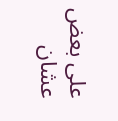على بعض عشان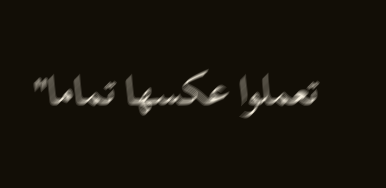تعملوا عكسها تماما"